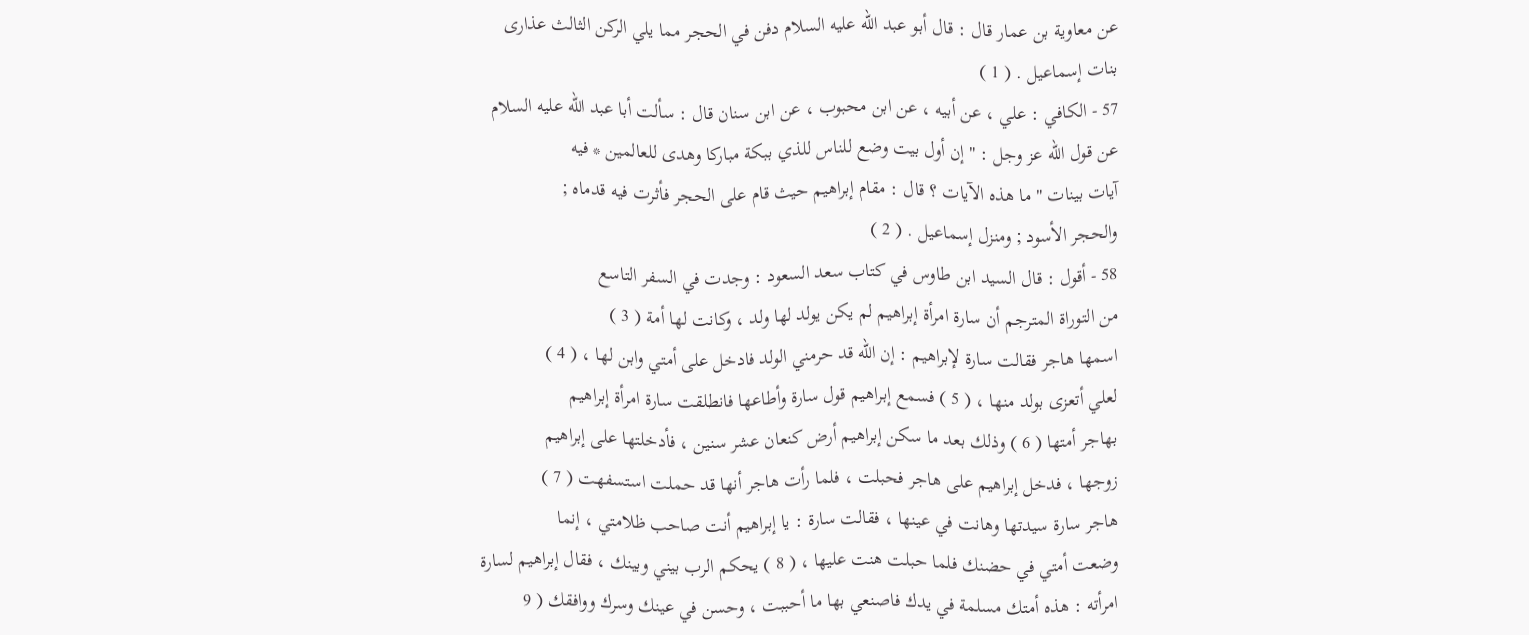عن معاوية بن عمار قال : قال أبو عبد الله عليه السلام دفن في الحجر مما يلي الركن الثالث عذارى
بنات إسماعيل . ( 1 )
57 - الكافي : علي ، عن أبيه ، عن ابن محبوب ، عن ابن سنان قال : سألت أبا عبد الله عليه السلام
عن قول الله عز وجل : " إن أول بيت وضع للناس للذي ببكة مباركا وهدى للعالمين * فيه
آيات بينات " ما هذه الآيات ؟ قال : مقام إبراهيم حيث قام على الحجر فأثرت فيه قدماه ;
والحجر الأسود ; ومنزل إسماعيل . ( 2 )
58 - أقول : قال السيد ابن طاوس في كتاب سعد السعود : وجدت في السفر التاسع
من التوراة المترجم أن سارة امرأة إبراهيم لم يكن يولد لها ولد ، وكانت لها أمة ( 3 )
اسمها هاجر فقالت سارة لإبراهيم : إن الله قد حرمني الولد فادخل على أمتي وابن لها ، ( 4 )
لعلي أتعزى بولد منها ، ( 5 ) فسمع إبراهيم قول سارة وأطاعها فانطلقت سارة امرأة إبراهيم
بهاجر أمتها ( 6 ) وذلك بعد ما سكن إبراهيم أرض كنعان عشر سنين ، فأدخلتها على إبراهيم
زوجها ، فدخل إبراهيم على هاجر فحبلت ، فلما رأت هاجر أنها قد حملت استسفهت ( 7 )
هاجر سارة سيدتها وهانت في عينها ، فقالت سارة : يا إبراهيم أنت صاحب ظلامتي ، إنما
وضعت أمتي في حضنك فلما حبلت هنت عليها ، ( 8 ) يحكم الرب بيني وبينك ، فقال إبراهيم لسارة
امرأته : هذه أمتك مسلمة في يدك فاصنعي بها ما أحببت ، وحسن في عينك وسرك ووافقك ( 9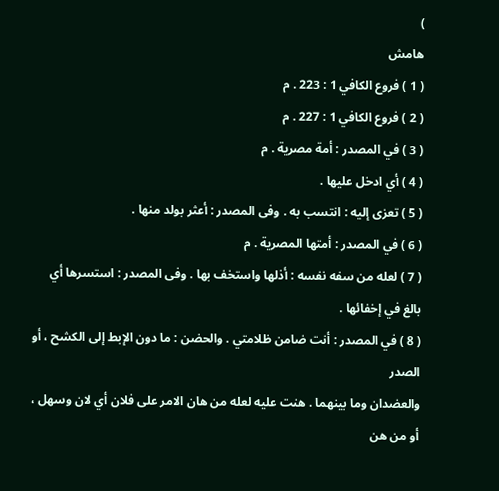)
هامش
( 1 ) فروع الكافي 1 : 223 . م
( 2 ) فروع الكافي 1 : 227 . م
( 3 ) في المصدر : أمة مصرية . م
( 4 ) أي ادخل عليها .
( 5 ) تعزى إليه : انتسب به . وفى المصدر : أعثر بولد منها .
( 6 ) في المصدر : أمتها المصرية . م
( 7 ) لعله من سفه نفسه : أذلها واستخف بها . وفى المصدر : استسرها أي بالغ في إخفائها .
( 8 ) في المصدر : أنت ضامن ظلامتي . والحضن : ما دون الإبط إلى الكشح ، أو الصدر
والعضدان وما بينهما . هنت عليه لعله من هان الامر على فلان أي لان وسهل ، أو من هن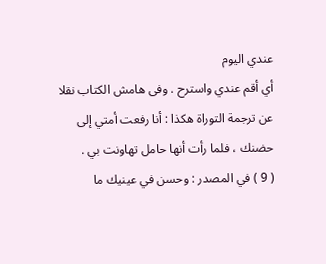عندي اليوم
أي أقم عندي واسترح . وفى هامش الكتاب نقلا عن ترجمة التوراة هكذا : أنا رفعت أمتي إلى
حضنك ، فلما رأت أنها حامل تهاونت بي .
( 9 ) في المصدر : وحسن في عينيك ما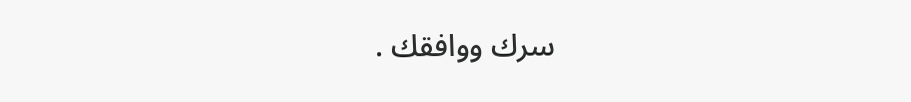سرك ووافقك .